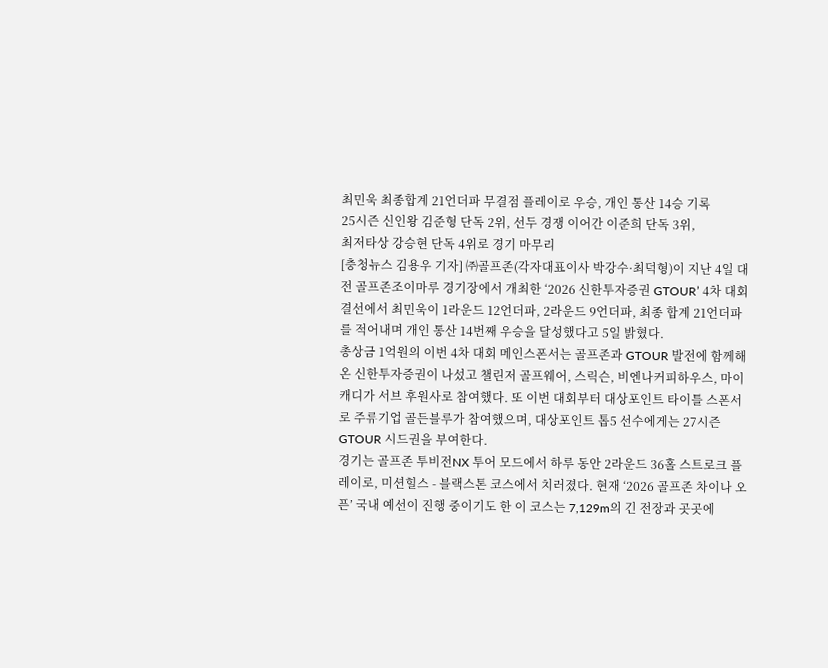최민욱 최종합계 21언더파 무결점 플레이로 우승, 개인 통산 14승 기록
25시즌 신인왕 김준형 단독 2위, 선두 경쟁 이어간 이준희 단독 3위,
최저타상 강승현 단독 4위로 경기 마무리
[충청뉴스 김용우 기자] ㈜골프존(각자대표이사 박강수·최덕형)이 지난 4일 대전 골프존조이마루 경기장에서 개최한 ‘2026 신한투자증권 GTOUR’ 4차 대회 결선에서 최민욱이 1라운드 12언더파, 2라운드 9언더파, 최종 합계 21언더파를 적어내며 개인 통산 14번째 우승을 달성했다고 5일 밝혔다.
총상금 1억원의 이번 4차 대회 메인스폰서는 골프존과 GTOUR 발전에 함께해 온 신한투자증권이 나섰고 챌린저 골프웨어, 스릭슨, 비엔나커피하우스, 마이캐디가 서브 후원사로 참여했다. 또 이번 대회부터 대상포인트 타이틀 스폰서로 주류기업 골든블루가 참여했으며, 대상포인트 톱5 선수에게는 27시즌 GTOUR 시드권을 부여한다.
경기는 골프존 투비전NX 투어 모드에서 하루 동안 2라운드 36홀 스트로크 플레이로, 미션힐스 - 블랙스톤 코스에서 치러졌다. 현재 ‘2026 골프존 차이나 오픈’ 국내 예선이 진행 중이기도 한 이 코스는 7,129m의 긴 전장과 곳곳에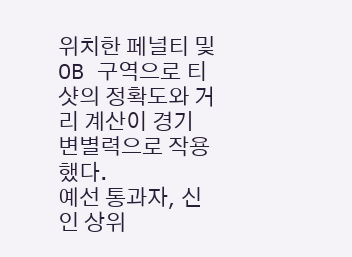위치한 페널티 및 OB 구역으로 티샷의 정확도와 거리 계산이 경기 변별력으로 작용했다.
예선 통과자, 신인 상위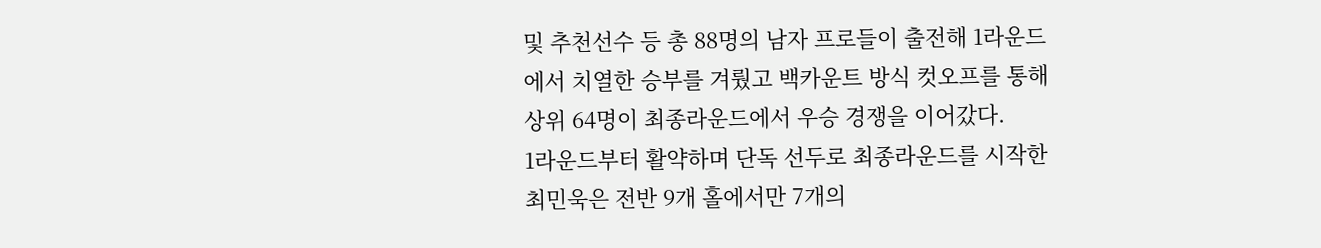및 추천선수 등 총 88명의 남자 프로들이 출전해 1라운드에서 치열한 승부를 겨뤘고 백카운트 방식 컷오프를 통해 상위 64명이 최종라운드에서 우승 경쟁을 이어갔다.
1라운드부터 활약하며 단독 선두로 최종라운드를 시작한 최민욱은 전반 9개 홀에서만 7개의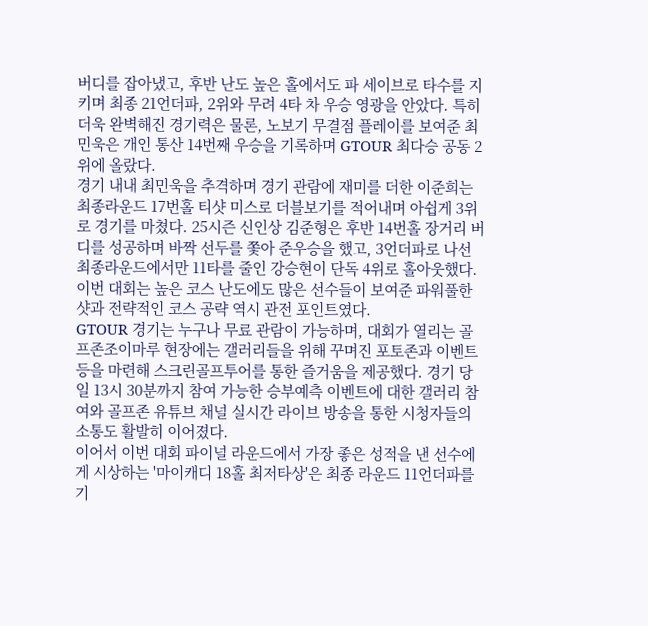버디를 잡아냈고, 후반 난도 높은 홀에서도 파 세이브로 타수를 지키며 최종 21언더파, 2위와 무려 4타 차 우승 영광을 안았다. 특히 더욱 완벽해진 경기력은 물론, 노보기 무결점 플레이를 보여준 최민욱은 개인 통산 14번째 우승을 기록하며 GTOUR 최다승 공동 2위에 올랐다.
경기 내내 최민욱을 추격하며 경기 관람에 재미를 더한 이준희는 최종라운드 17번홀 티샷 미스로 더블보기를 적어내며 아쉽게 3위로 경기를 마쳤다. 25시즌 신인상 김준형은 후반 14번홀 장거리 버디를 성공하며 바짝 선두를 쫓아 준우승을 했고, 3언더파로 나선 최종라운드에서만 11타를 줄인 강승현이 단독 4위로 홀아웃했다. 이번 대회는 높은 코스 난도에도 많은 선수들이 보여준 파워풀한 샷과 전략적인 코스 공략 역시 관전 포인트였다.
GTOUR 경기는 누구나 무료 관람이 가능하며, 대회가 열리는 골프존조이마루 현장에는 갤러리들을 위해 꾸며진 포토존과 이벤트 등을 마련해 스크린골프투어를 통한 즐거움을 제공했다. 경기 당일 13시 30분까지 참여 가능한 승부예측 이벤트에 대한 갤러리 참여와 골프존 유튜브 채널 실시간 라이브 방송을 통한 시청자들의 소통도 활발히 이어졌다.
이어서 이번 대회 파이널 라운드에서 가장 좋은 성적을 낸 선수에게 시상하는 '마이캐디 18홀 최저타상'은 최종 라운드 11언더파를 기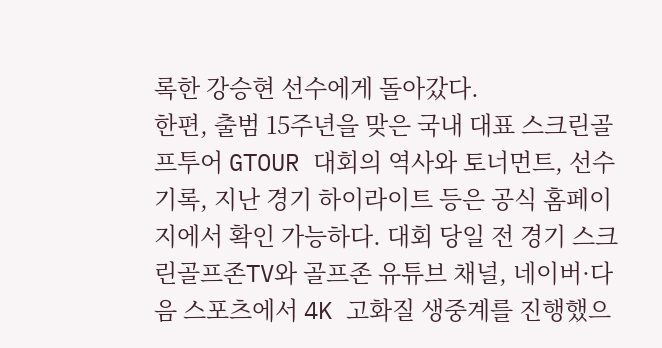록한 강승현 선수에게 돌아갔다.
한편, 출범 15주년을 맞은 국내 대표 스크린골프투어 GTOUR 대회의 역사와 토너먼트, 선수 기록, 지난 경기 하이라이트 등은 공식 홈페이지에서 확인 가능하다. 대회 당일 전 경기 스크린골프존TV와 골프존 유튜브 채널, 네이버·다음 스포츠에서 4K 고화질 생중계를 진행했으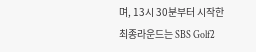며, 13시 30분부터 시작한 최종라운드는 SBS Golf2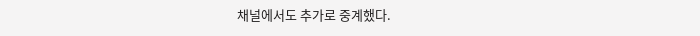채널에서도 추가로 중계했다.